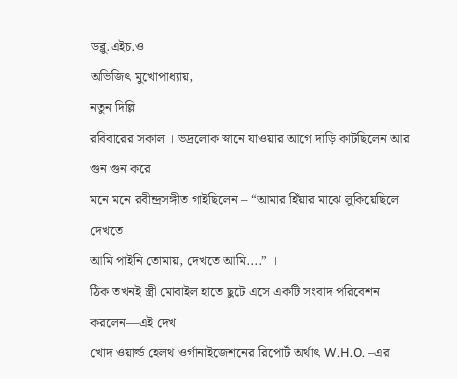ডব্লু.এইচ.ও
অভিজিৎ মুখোপাধ্যায়,
নতুন দিল্লি
রবিবারের সকাল । ভদ্রলোক স্নানে যাওয়ার আগে দাড়ি কাটছিলেন আর গুন গুন করে
মনে মনে রবীন্দ্রসঙ্গীত গাইছিলেন – “আমার হিঁয়ার মাঝে লুকিয়েছিলে দেখতে
আমি পাইনি তোমায়, দেখতে আমি....” ।
ঠিক তখনই স্ত্রী মোবাইল হাতে ছুটে এসে একটি সংবাদ পরিবেশন করলেন—এই দেখ
খোদ ওয়ার্ল্ড হেলথ ওর্গানাইজেশনের রিপোর্ট অর্থাৎ W.H.O. –এর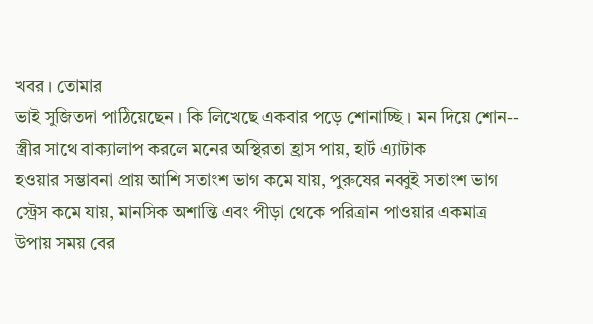খবর । তোমার
ভাই সুজিতদা পাঠিয়েছেন । কি লিখেছে একবার পড়ে শোনাচ্ছি । মন দিয়ে শোন--
স্ত্রীর সাথে বাক্যালাপ করলে মনের অস্থিরতা হ্রাস পায়, হার্ট এ্যাটাক
হওয়ার সম্ভাবনা প্রায় আশি সতাংশ ভাগ কমে যায়, পুরুষের নব্বুই সতাংশ ভাগ
স্ট্রেস কমে যায়, মানসিক অশান্তি এবং পীড়া থেকে পরিত্রান পাওয়ার একমাত্র
উপায় সময় বের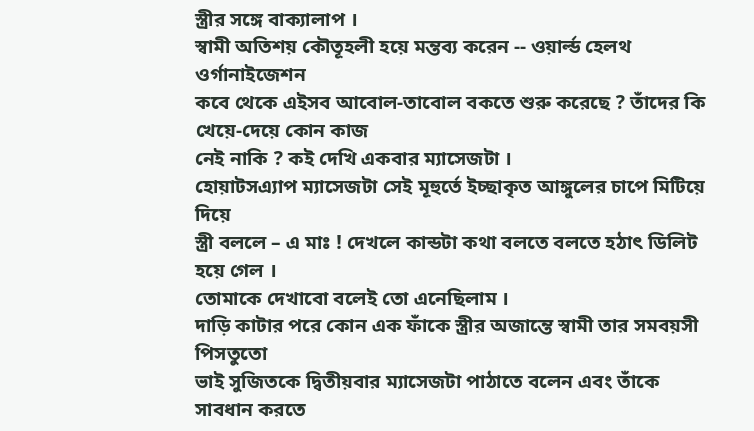স্ত্রীর সঙ্গে বাক্যালাপ ।
স্বামী অতিশয় কৌতূহলী হয়ে মন্তব্য করেন -- ওয়ার্ল্ড হেলথ ওর্গানাইজেশন
কবে থেকে এইসব আবোল-তাবোল বকতে শুরু করেছে ? তাঁদের কি খেয়ে-দেয়ে কোন কাজ
নেই নাকি ? কই দেখি একবার ম্যাসেজটা ।
হোয়াটসএ্যাপ ম্যাসেজটা সেই মূহুর্তে ইচ্ছাকৃত আঙ্গুলের চাপে মিটিয়ে দিয়ে
স্ত্রী বললে – এ মাঃ ! দেখলে কান্ডটা কথা বলতে বলতে হঠাৎ ডিলিট হয়ে গেল ।
তোমাকে দেখাবো বলেই তো এনেছিলাম ।
দাড়ি কাটার পরে কোন এক ফাঁকে স্ত্রীর অজান্তে স্বামী তার সমবয়সী পিসতুতো
ভাই সুজিতকে দ্বিতীয়বার ম্যাসেজটা পাঠাতে বলেন এবং তাঁকে সাবধান করতে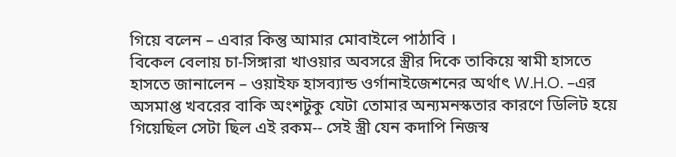গিয়ে বলেন – এবার কিন্তু আমার মোবাইলে পাঠাবি ।
বিকেল বেলায় চা-সিঙ্গারা খাওয়ার অবসরে স্ত্রীর দিকে তাকিয়ে স্বামী হাসতে
হাসতে জানালেন – ওয়াইফ হাসব্যান্ড ওর্গানাইজেশনের অর্থাৎ W.H.O. –এর
অসমাপ্ত খবরের বাকি অংশটুকু যেটা তোমার অন্যমনস্কতার কারণে ডিলিট হয়ে
গিয়েছিল সেটা ছিল এই রকম-- সেই স্ত্রী যেন কদাপি নিজস্ব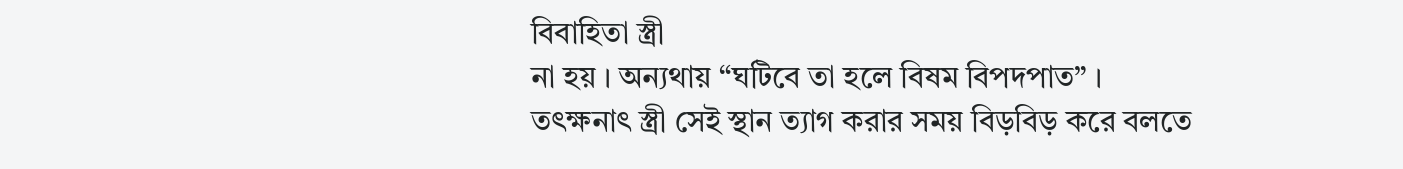বিবাহিতা স্ত্রী
না হয় । অন্যথায় “ঘটিবে তা হলে বিষম বিপদপাত” ।
তৎক্ষনাৎ স্ত্রী সেই স্থান ত্যাগ করার সময় বিড়বিড় করে বলতে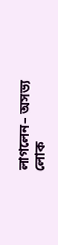লাগলেন– অসভ্য
লোক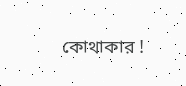কোথাকার !